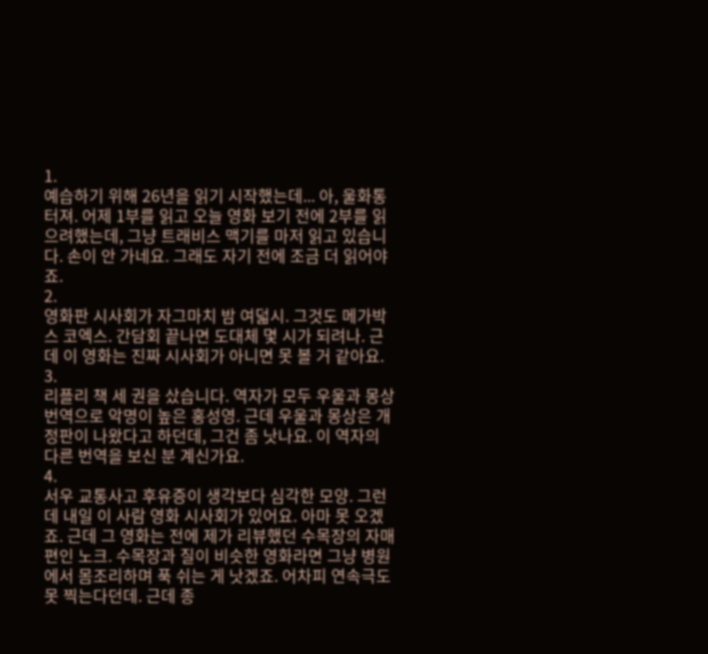1.
예습하기 위해 26년을 읽기 시작했는데... 아, 울화통 터져. 어제 1부를 읽고 오늘 영화 보기 전에 2부를 읽으려했는데, 그냥 트래비스 맥기를 마저 읽고 있습니다. 손이 안 가네요. 그래도 자기 전에 조금 더 읽어야죠.
2.
영화판 시사회가 자그마치 밤 여덟시. 그것도 메가박스 코엑스. 간담회 끝나면 도대체 몇 시가 되려나. 근데 이 영화는 진짜 시사회가 아니면 못 볼 거 같아요.
3.
리플리 책 세 권을 샀습니다. 역자가 모두 우울과 몽상 번역으로 악명이 높은 홍성영. 근데 우울과 몽상은 개정판이 나왔다고 하던데, 그건 좀 낫나요. 이 역자의 다른 번역을 보신 분 계신가요.
4.
서우 교통사고 후유증이 생각보다 심각한 모양. 그런데 내일 이 사람 영화 시사회가 있어요. 아마 못 오겠죠. 근데 그 영화는 전에 제가 리뷰했던 수목장의 자매편인 노크. 수목장과 질이 비슷한 영화라면 그냥 병원에서 몸조리하며 푹 쉬는 게 낫겠죠. 어차피 연속극도 못 찍는다던데. 근데 종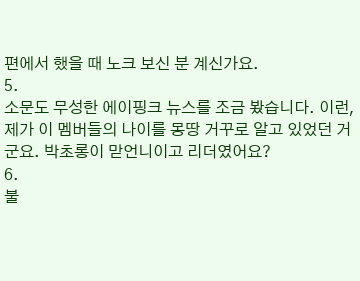편에서 했을 때 노크 보신 분 계신가요.
5.
소문도 무성한 에이핑크 뉴스를 조금 봤습니다. 이런, 제가 이 멤버들의 나이를 몽땅 거꾸로 알고 있었던 거군요. 박초롱이 맏언니이고 리더였어요?
6.
불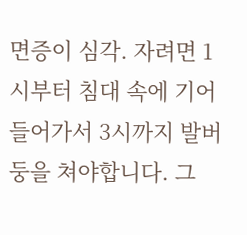면증이 심각. 자려면 1시부터 침대 속에 기어들어가서 3시까지 발버둥을 쳐야합니다. 그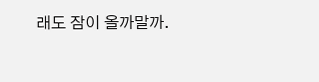래도 잠이 올까말까.